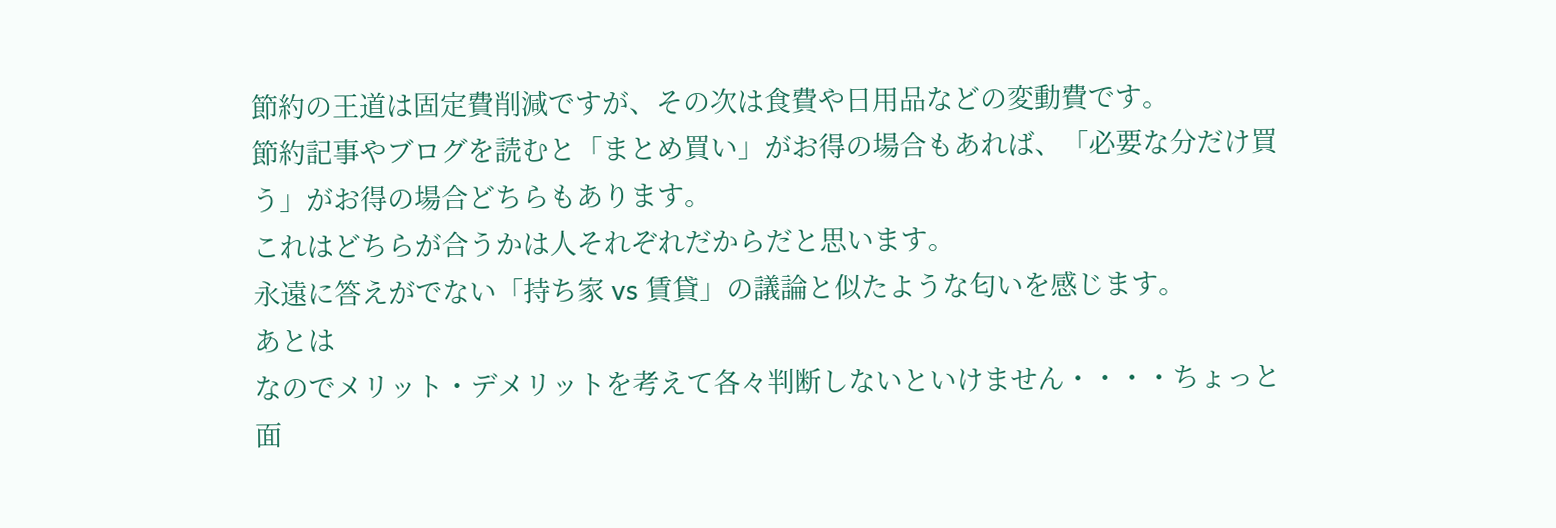節約の王道は固定費削減ですが、その次は食費や日用品などの変動費です。
節約記事やブログを読むと「まとめ買い」がお得の場合もあれば、「必要な分だけ買う」がお得の場合どちらもあります。
これはどちらが合うかは人それぞれだからだと思います。
永遠に答えがでない「持ち家 vs 賃貸」の議論と似たような匂いを感じます。
あとは
なのでメリット・デメリットを考えて各々判断しないといけません・・・・ちょっと面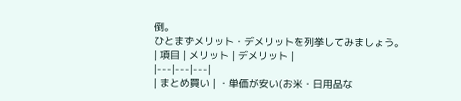倒。
ひとまずメリット・デメリットを列挙してみましょう。
| 項目 | メリット | デメリット |
|---|---|---|
| まとめ買い | ・単価が安い(お米・日用品な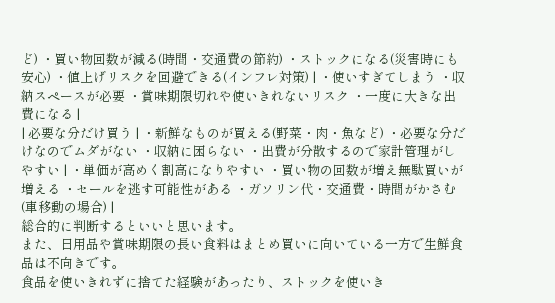ど) ・買い物回数が減る(時間・交通費の節約) ・ストックになる(災害時にも安心) ・値上げリスクを回避できる(インフレ対策) | ・使いすぎてしまう ・収納スペースが必要 ・賞味期限切れや使いきれないリスク ・一度に大きな出費になる |
| 必要な分だけ買う | ・新鮮なものが買える(野菜・肉・魚など) ・必要な分だけなのでムダがない ・収納に困らない ・出費が分散するので家計管理がしやすい | ・単価が高めく割高になりやすい ・買い物の回数が増え無駄買いが増える ・セールを逃す可能性がある ・ガソリン代・交通費・時間がかさむ(車移動の場合) |
総合的に判断するといいと思います。
また、日用品や賞味期限の長い食料はまとめ買いに向いている一方で生鮮食品は不向きです。
食品を使いきれずに捨てた経験があったり、ストックを使いき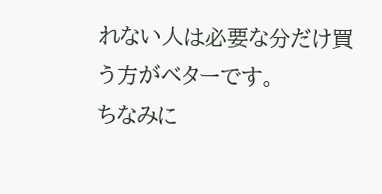れない人は必要な分だけ買う方がベターです。
ちなみに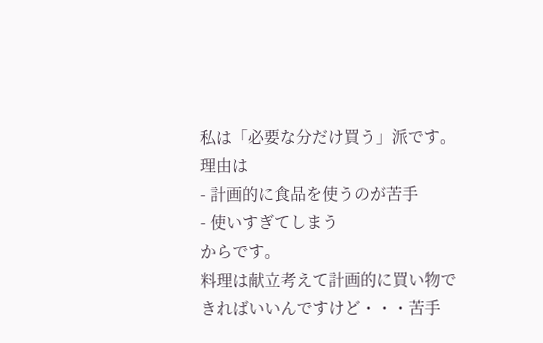私は「必要な分だけ買う」派です。
理由は
- 計画的に食品を使うのが苦手
- 使いすぎてしまう
からです。
料理は献立考えて計画的に買い物できればいいんですけど・・・苦手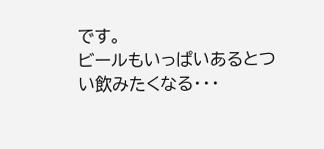です。
ビールもいっぱいあるとつい飲みたくなる・・・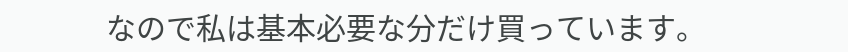なので私は基本必要な分だけ買っています。